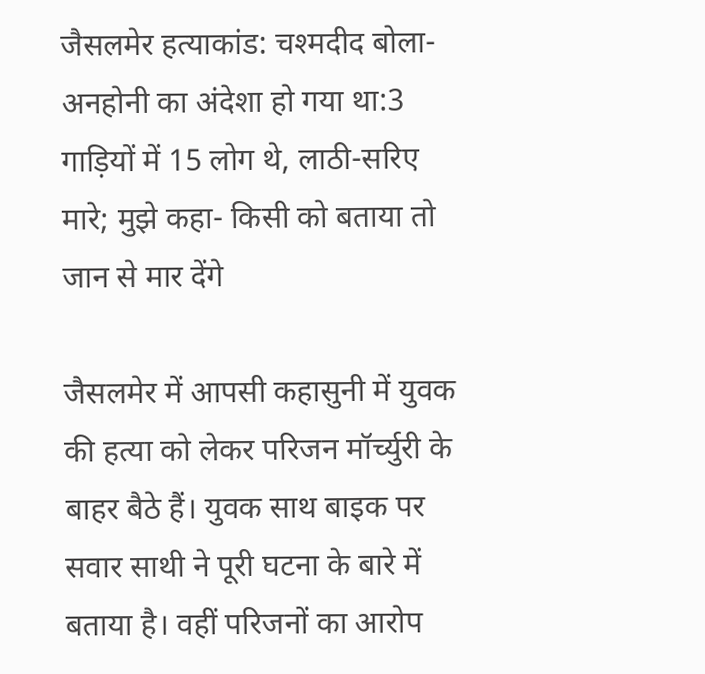जैसलमेर हत्याकांड: चश्मदीद बोला- अनहोनी का अंदेशा हो गया था:3 गाड़ियों में 15 लोग थे, लाठी-सरिए मारे; मुझे कहा- किसी को बताया तो जान से मार देंगे

जैसलमेर में आपसी कहासुनी में युवक की हत्या को लेकर परिजन मॉर्च्युरी के बाहर बैठे हैं। युवक साथ बाइक पर सवार साथी ने पूरी घटना के बारे में बताया है। वहीं परिजनों का आरोप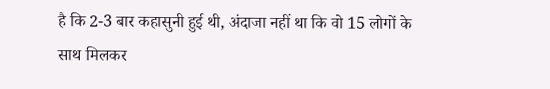है कि 2-3 बार कहासुनी हुई थी, अंदाजा नहीं था कि वो 15 लोगों के साथ मिलकर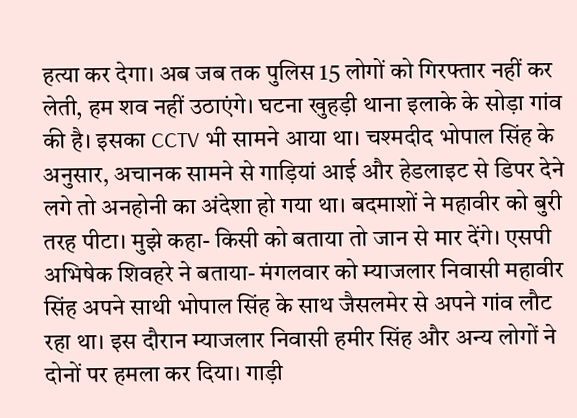हत्या कर देगा। अब जब तक पुलिस 15 लोगों को गिरफ्तार नहीं कर लेती, हम शव नहीं उठाएंगे। घटना खुहड़ी थाना इलाके के सोड़ा गांव की है। इसका CCTV भी सामने आया था। चश्मदीद भोपाल सिंह के अनुसार, अचानक सामने से गाड़ियां आई और हेडलाइट से डिपर देने लगे तो अनहोनी का अंदेशा हो गया था। बदमाशों ने महावीर को बुरी तरह पीटा। मुझे कहा- किसी को बताया तो जान से मार देंगे। एसपी अभिषेक शिवहरे ने बताया- मंगलवार को म्याजलार निवासी महावीर सिंह अपने साथी भोपाल सिंह के साथ जैसलमेर से अपने गांव लौट रहा था। इस दौरान म्याजलार निवासी हमीर सिंह और अन्य लोगों ने दोनों पर हमला कर दिया। गाड़ी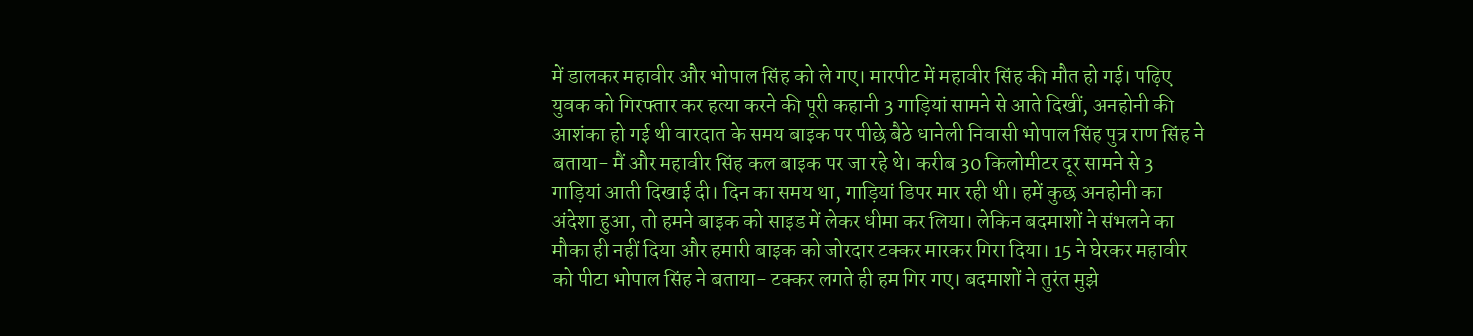में डालकर महावीर और भोपाल सिंह को ले गए। मारपीट में महावीर सिंह की मौत हो गई। पढ़िए युवक को गिरफ्तार कर हत्या करने की पूरी कहानी 3 गाड़ियां सामने से आते दिखीं, अनहोनी की आशंका हो गई थी वारदात के समय बाइक पर पीछे बैठे धानेली निवासी भोपाल सिंह पुत्र राण सिंह ने बताया- मैं और महावीर सिंह कल बाइक पर जा रहे थे। करीब 30 किलोमीटर दूर सामने से 3 गाड़ियां आती दिखाई दी। दिन का समय था, गाड़ियां डिपर मार रही थी। हमें कुछ अनहोनी का अंदेशा हुआ, तो हमने बाइक को साइड में लेकर धीमा कर लिया। लेकिन बदमाशों ने संभलने का मौका ही नहीं दिया और हमारी बाइक को जोरदार टक्कर मारकर गिरा दिया। 15 ने घेरकर महावीर को पीटा भोपाल सिंह ने बताया- टक्कर लगते ही हम गिर गए। बदमाशों ने तुरंत मुझे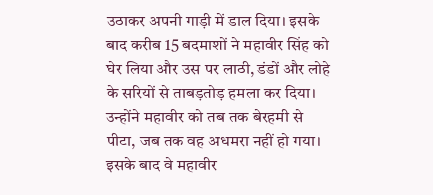उठाकर अपनी गाड़ी में डाल दिया। इसके बाद करीब 15 बदमाशों ने महावीर सिंह को घेर लिया और उस पर लाठी, डंडों और लोहे के सरियों से ताबड़तोड़ हमला कर दिया। उन्होंने महावीर को तब तक बेरहमी से पीटा, जब तक वह अधमरा नहीं हो गया। इसके बाद वे महावीर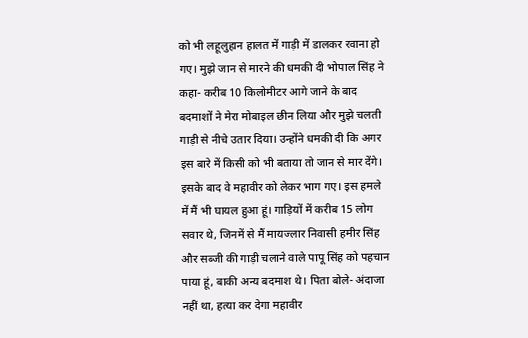को भी लहूलुहान हालत में गाड़ी में डालकर रवाना हो गए। मुझे जान से मारने की धमकी दी भोपाल सिंह ने कहा- करीब 10 किलोमीटर आगे जाने के बाद बदमाशों ने मेरा मोबाइल छीन लिया और मुझे चलती गाड़ी से नीचे उतार दिया। उन्होंने धमकी दी कि अगर इस बारे में किसी को भी बताया तो जान से मार देंगे। इसके बाद वे महावीर को लेकर भाग गए। इस हमले में मैं भी घायल हुआ हूं। गाड़ियों में करीब 15 लोग सवार थे, जिनमें से मैं मायज्लार निवासी हमीर सिंह और सब्जी की गाड़ी चलाने वाले पापू सिंह को पहचान पाया हूं, बाकी अन्य बदमाश थे। पिता बोले- अंदाजा नहीं था, हत्या कर देगा महावीर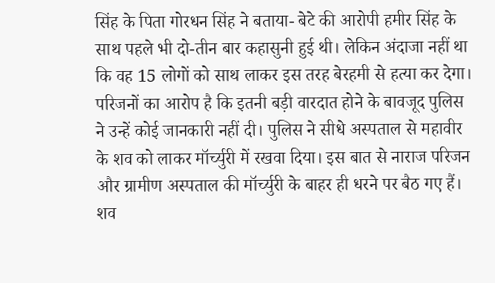सिंह के पिता गोरधन सिंह ने बताया- बेटे की आरोपी हमीर सिंह के साथ पहले भी दो-तीन बार कहासुनी हुई थी। लेकिन अंदाजा नहीं था कि वह 15 लोगों को साथ लाकर इस तरह बेरहमी से हत्या कर देगा। परिजनों का आरोप है कि इतनी बड़ी वारदात होने के बावजूद पुलिस ने उन्हें कोई जानकारी नहीं दी। पुलिस ने सीधे अस्पताल से महावीर के शव को लाकर मॉर्च्युरी में रखवा दिया। इस बात से नाराज परिजन और ग्रामीण अस्पताल की मॉर्च्युरी के बाहर ही धरने पर बैठ गए हैं। शव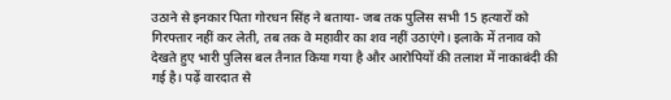उठाने से इनकार पिता गोरधन सिंह ने बताया- जब तक पुलिस सभी 15 हत्यारों को गिरफ्तार नहीं कर लेती, तब तक वे महावीर का शव नहीं उठाएंगे। इलाके में तनाव को देखते हुए भारी पुलिस बल तैनात किया गया है और आरोपियों की तलाश में नाकाबंदी की गई है। पढ़ें वारदात से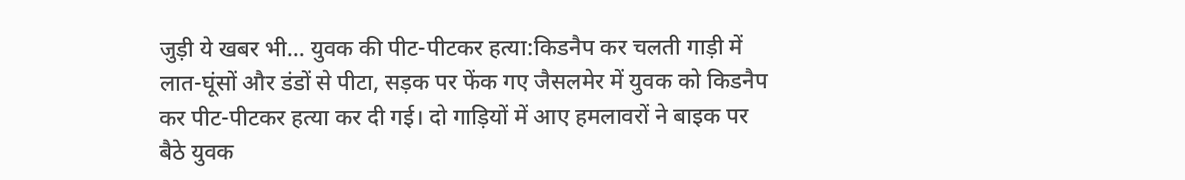जुड़ी ये खबर भी… युवक की पीट-पीटकर हत्या:किडनैप कर चलती गाड़ी में लात-घूंसों और डंडों से पीटा, सड़क पर फेंक गए जैसलमेर में युवक को किडनैप कर पीट-पीटकर हत्या कर दी गई। दो गाड़ियों में आए हमलावरों ने बाइक पर बैठे युवक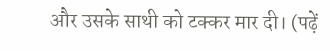और उसके साथी को टक्कर मार दी। (पढ़ें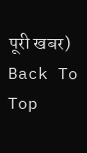पूरी खबर)
Back To Top